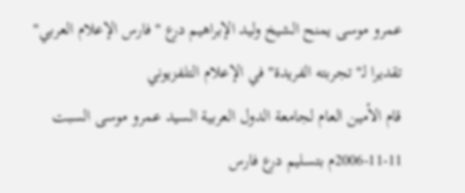عمرو موسى يمنح الشيخ وليد الإبراهيم درع "فارس الإعلام العربي"
تقديرا لـ"تجربته الفريدة" في الإعلام التلفزيوني
قام الأمين العام لجامعة الدول العربية السيد عمرو موسى السبت 11-11-2006م بتسليم درع فارس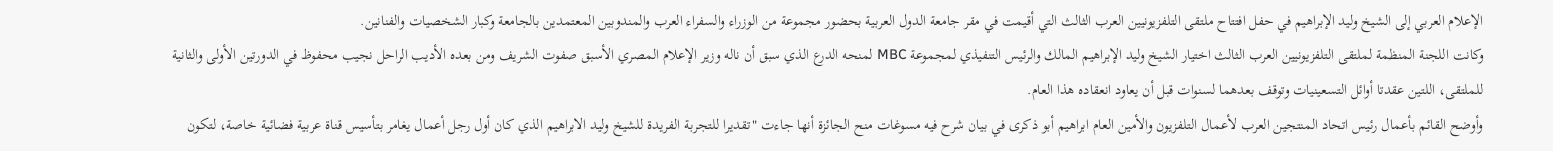الإعلام العربي إلى الشيخ وليد الإبراهيم في حفل افتتاح ملتقى التلفزيونيين العرب الثالث التي أقيمت في مقر جامعة الدول العربية بحضور مجموعة من الوزراء والسفراء العرب والمندوبين المعتمدين بالجامعة وكبار الشخصيات والفنانين.
وكانت اللجنة المنظمة لملتقى التلفزيونيين العرب الثالث اختيار الشيخ وليد الإبراهيم المالك والرئيس التنفيذي لمجموعة MBC لمنحه الدرع الذي سبق أن ناله وزير الإعلام المصري الأسبق صفوت الشريف ومن بعده الأديب الراحل نجيب محفوظ في الدورتين الأولى والثانية للملتقى، اللتين عقدتا أوائل التسعينيات وتوقف بعدهما لسنوات قبل أن يعاود انعقاده هذا العام.
وأوضح القائم بأعمال رئيس اتحاد المنتجين العرب لأعمال التلفزيون والأمين العام ابراهيم أبو ذكرى في بيان شرح فيه مسوغات منح الجائزة أنها جاءت "تقديرا للتجربة الفريدة للشيخ وليد الابراهيم الذي كان أول رجل أعمال يغامر بتأسيس قناة عربية فضائية خاصة، لتكون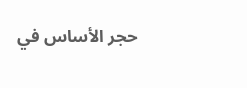حجر الأساس في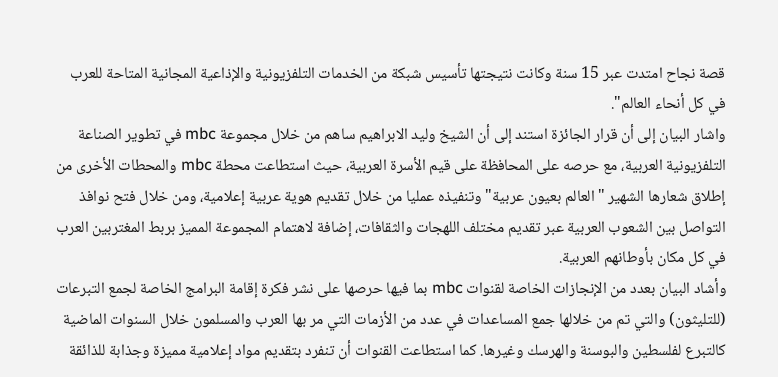قصة نجاح امتدت عبر 15 سنة وكانت نتيجتها تأسيس شبكة من الخدمات التلفزيونية والإذاعية المجانية المتاحة للعرب في كل أنحاء العالم".
واشار البيان إلى أن قرار الجائزة استند إلى أن الشيخ وليد الابراهيم ساهم من خلال مجموعة mbc في تطوير الصناعة التلفزيونية العربية، مع حرصه على المحافظة على قيم الأسرة العربية، حيث استطاعت محطة mbc والمحطات الأخرى من إطلاق شعارها الشهير "العالم بعيون عربية" وتنفيذه عمليا من خلال تقديم هوية عربية إعلامية، ومن خلال فتح نوافذ التواصل بين الشعوب العربية عبر تقديم مختلف اللهجات والثقافات، إضافة لاهتمام المجموعة المميز بربط المغتربين العرب في كل مكان بأوطانهم العربية.
وأشاد البيان بعدد من الإنجازات الخاصة لقنوات mbc بما فيها حرصها على نشر فكرة إقامة البرامج الخاصة لجمع التبرعات (للتليثون) والتي تم من خلالها جمع المساعدات في عدد من الأزمات التي مر بها العرب والمسلمون خلال السنوات الماضية كالتبرع لفلسطين والبوسنة والهرسك وغيرها. كما استطاعت القنوات أن تنفرد بتقديم مواد إعلامية مميزة وجذابة للذائقة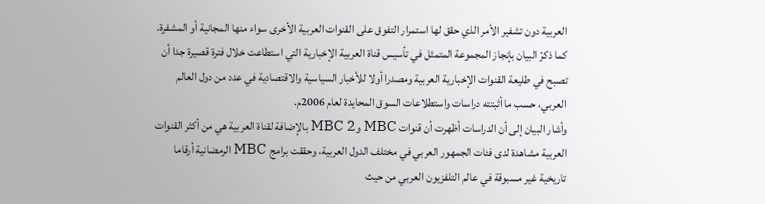العربية دون تشفير الأمر الذي حقق لها استمرار التفوق على القنوات العربية الأخرى سواء منها المجانية أو المشفرة.
كما ذكرّ البيان بإنجاز المجموعة المتمثل في تأسيس قناة العربية الإخبارية التي استطاعت خلال فترة قصيرة جدا أن تصبح في طليعة القنوات الإخبارية العربية ومصدرا أولا للأخبار السياسية والاقتصادية في عدد من دول العالم العربي، حسب ما أثبتته دراسات واستطلاعات السوق المحايدة لعام 2006م.
وأشار البيان إلى أن الدراسات أظهرت أن قنوات MBC وMBC 2 بالإضافة لقناة العربية هي من أكثر القنوات العربية مشاهدة لدى فئات الجمهور العربي في مختلف الدول العربية، وحققت برامج MBC الرمضانية أرقاما تاريخية غير مسبوقة في عالم التلفزيون العربي من حيث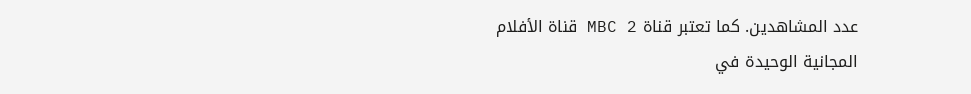عدد المشاهدين. كما تعتبر قناة MBC 2 قناة الأفلام المجانية الوحيدة في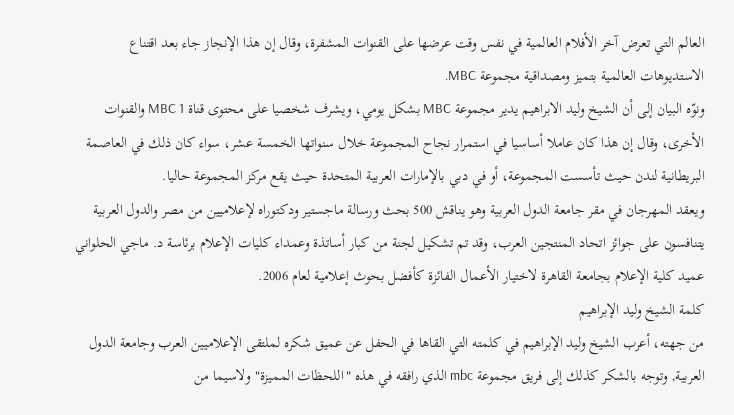العالم التي تعرض آخر الأفلام العالمية في نفس وقت عرضها على القنوات المشفرة، وقال إن هذا الإنجاز جاء بعد اقتناع الاستديوهات العالمية بتميز ومصداقية مجموعة MBC.
ونوّه البيان إلى أن الشيخ وليد الابراهيم يدير مجموعة MBC بشكل يومي، ويشرف شخصيا على محتوى قناة MBC 1 والقنوات الأخرى، وقال إن هذا كان عاملا أساسيا في استمرار نجاح المجموعة خلال سنواتها الخمسة عشر، سواء كان ذلك في العاصمة البريطانية لندن حيث تأسست المجموعة، أو في دبي بالإمارات العربية المتحدة حيث يقع مركز المجموعة حاليا.
ويعقد المهرجان في مقر جامعة الدول العربية وهو يناقش 500 بحث ورسالة ماجستير ودكتوراه لإعلاميين من مصر والدول العربية يتنافسون على جوائز اتحاد المنتجين العرب، وقد تم تشكيل لجنة من كبار أساتذة وعمداء كليات الإعلام برئاسة د. ماجي الحلواني عميد كلية الإعلام بجامعة القاهرة لاختيار الأعمال الفائزة كأفضل بحوث إعلامية لعام 2006.
كلمة الشيخ وليد الإبراهيم
من جهته، أعرب الشيخ وليد الإبراهيم في كلمته التي القاها في الحفل عن عميق شكره لملتقى الإعلاميين العرب وجامعة الدول العربية, وتوجه بالشكر كذلك إلى فريق مجموعة mbc الذي رافقه في هذه "اللحظات المميزة" ولاسيما من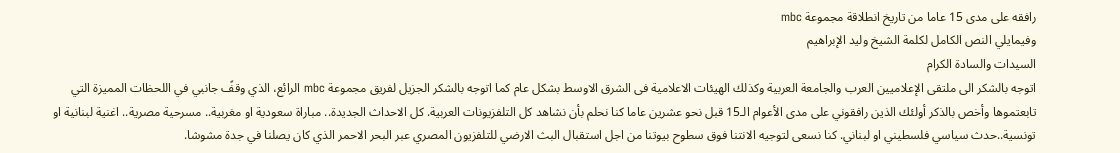رافقه على مدى 15 عاما من تاريخ انطلاقة مجموعة mbc
وفيمايلي النص الكامل لكلمة الشيخ وليد الإبراهيم
السيدات والسادة الكرام
اتوجه بالشكر الى ملتقى الإعلاميين العرب والجامعة العربية وكذلك الهيئات الاعلامية فى الشرق الاوسط بشكل عام كما اتوجه بالشكر الجزيل لفريق مجموعة mbc الرائع، الذي وقفً جانبي في اللحظات المميزة التي تابعتموها وأخص بالذكر أولئك الذين رافقوني على مدى الأعوام الـ15 قبل نحو عشرين عاما كنا نحلم بأن نشاهد كل التلفزيونات العربية. كل الاحداث الجديدة.. مباراة سعودية او مغربية.. مسرحية مصرية.. اغنية لبنانية او تونسية..حدث سياسي فلسطيني او لبناني. كنا نسعى لتوجيه الانتنا فوق سطوح بيوتنا من اجل استقبال البث الارضي للتلفزيون المصري عبر البحر الاحمر الذي كان يصلنا في جدة مشوشا.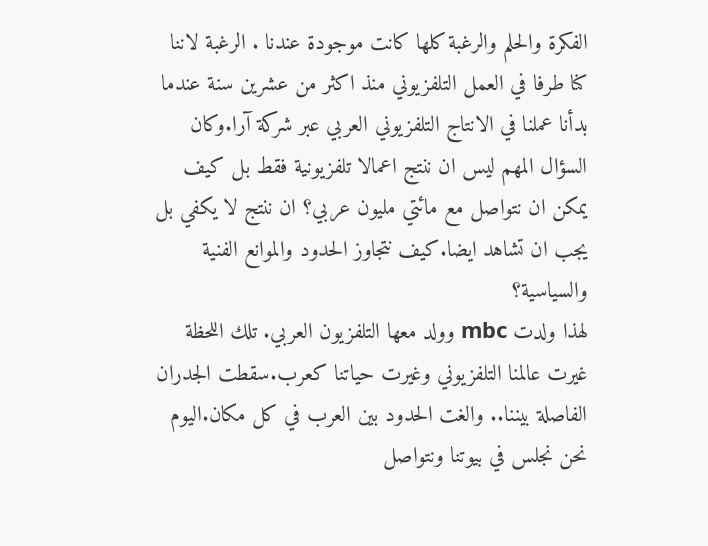الفكرة والحلم والرغبة كلها كانت موجودة عندنا . الرغبة لاننا كنا طرفا في العمل التلفزيوني منذ اكثر من عشرين سنة عندما بدأنا عملنا في الانتاج التلفزيوني العربي عبر شركة آرا.وكان السؤال المهم ليس ان ننتج اعمالا تلفزيونية فقط بل كيف يمكن ان نتواصل مع مائتي مليون عربي؟ ان ننتج لا يكفي بل يجب ان تشاهد ايضا.كيف نتجاوز الحدود والموانع الفنية والسياسية؟
لهذا ولدت mbc وولد معها التلفزيون العربي. تلك اللحظة غيرت عالمنا التلفزيوني وغيرت حياتنا كعرب.سقطت الجدران الفاصلة بيننا.. والغت الحدود بين العرب في كل مكان.اليوم نحن نجلس في بيوتنا ونتواصل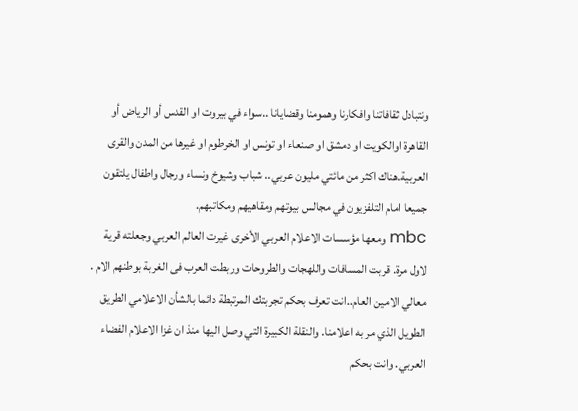ونتبادل ثقافاتنا وافكارنا وهمومنا وقضايانا ..سواء في بيروت او القدس أو الرياض أو القاهرة اوالكويت او دمشق او صنعاء او تونس او الخرطوم او غيرها من المدن والقرى العربية.هناك اكثر من مائتي مليون عربي.. شباب وشيوخ ونساء ورجال واطفال يلتقون جميعا امام التلفزيون في مجالس بيوتهم ومقاهيهم ومكاتبهم.
mbc ومعها مؤسسات الاعلام العربي الأخرى غيرت العالم العربي وجعلته قرية لاول مرة. قربت المسافات واللهجات والطروحات وربطت العرب فى الغربة بوطنهم الام .
معالي الامين العام..انت تعرف بحكم تجربتك المرتبطة دائما بالشأن الاعلامي الطريق الطويل الذي مر به اعلامنا. والنقلة الكبيرة التي وصل اليها منذ ان غزا الاعلام الفضاء العربي. وانت بحكم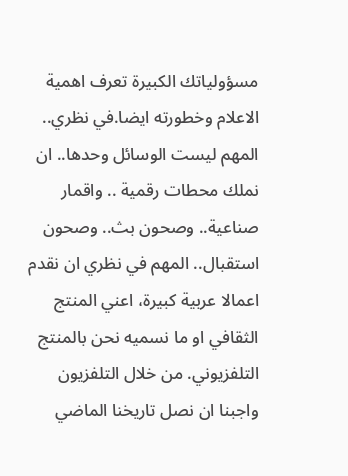مسؤولياتك الكبيرة تعرف اهمية الاعلام وخطورته ايضا.في نظري.. المهم ليست الوسائل وحدها.. ان نملك محطات رقمية .. واقمار صناعية.. وصحون بث.. وصحون استقبال.. المهم في نظري ان نقدم اعمالا عربية كبيرة، اعني المنتج الثقافي او ما نسميه نحن بالمنتج التلفزيوني. من خلال التلفزيون واجبنا ان نصل تاريخنا الماضي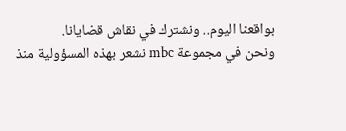بواقعنا اليوم.. ونشترك في نقاش قضايانا.
ونحن في مجموعة mbc نشعر بهذه المسؤولية منذ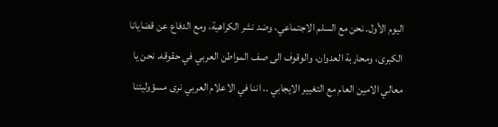اليوم الأول. نحن مع السلم الاجتماعي، وضد نشر الكراهية، ومع الدفاع عن قضايانا الكبرى، ومحاربة العدوان، والوقوف الى صف المواطن العربي في حقوقه. نحن يا معالي الامين العام مع التغيير الايجابي .. اننا في الاعلام العربي نرى مسؤوليتنا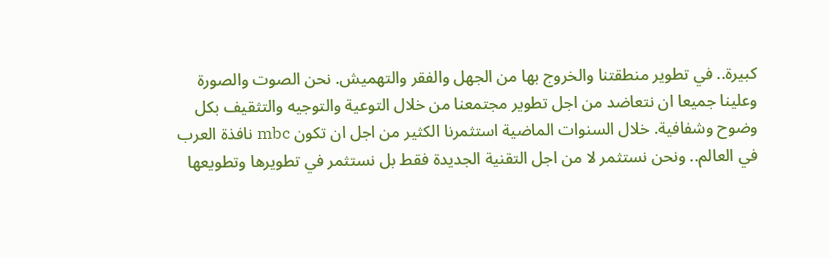كبيرة.. في تطوير منطقتنا والخروج بها من الجهل والفقر والتهميش. نحن الصوت والصورة وعلينا جميعا ان نتعاضد من اجل تطوير مجتمعنا من خلال التوعية والتوجيه والتثقيف بكل وضوح وشفافية. خلال السنوات الماضية استثمرنا الكثير من اجل ان تكون mbc نافذة العرب في العالم.. ونحن نستثمر لا من اجل التقنية الجديدة فقط بل نستثمر في تطويرها وتطويعها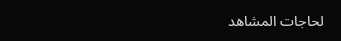لحاجات المشاهد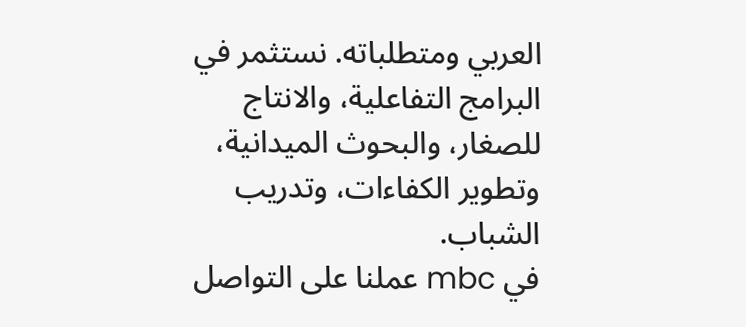العربي ومتطلباته. نستثمر في البرامج التفاعلية، والانتاج للصغار، والبحوث الميدانية، وتطوير الكفاءات، وتدريب الشباب.
في mbc عملنا على التواصل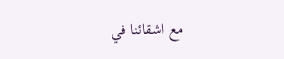مع اشقائنا في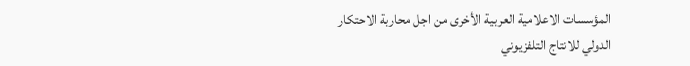المؤسسات الاعلامية العربية الأخرى من اجل محاربة الاحتكار الدولي للانتاج التلفزيوني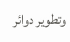وتطوير دوائر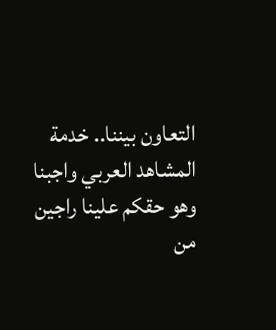التعاون بيننا.. خدمة المشاهد العربي واجبنا وهو حقكم علينا راجين من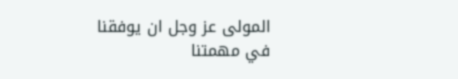المولى عز وجل ان يوفقنا في مهمتنا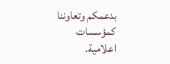بدعمكم وتعاوننا كمؤسسات اعلامية.